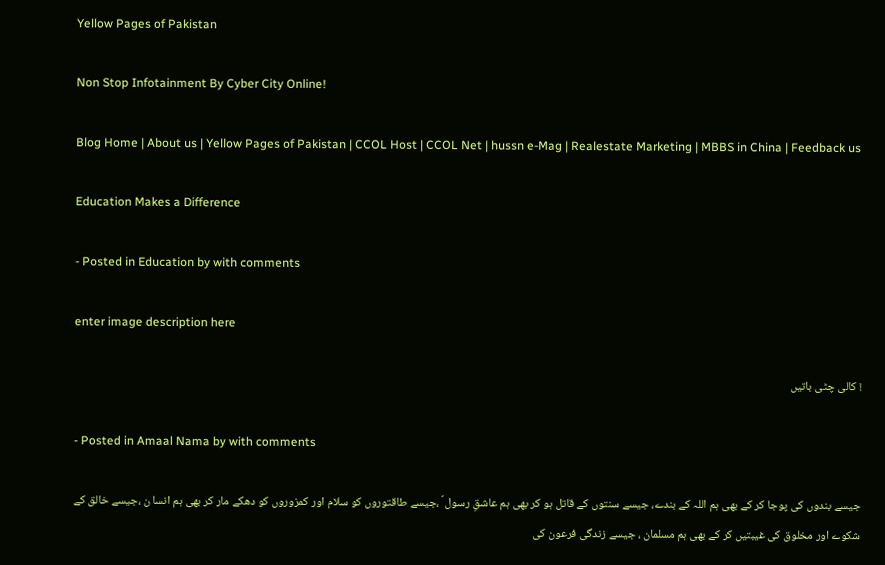Yellow Pages of Pakistan

Non Stop Infotainment By Cyber City Online!

Blog Home | About us | Yellow Pages of Pakistan | CCOL Host | CCOL Net | hussn e-Mag | Realestate Marketing | MBBS in China | Feedback us

Education Makes a Difference

- Posted in Education by with comments

enter image description here

! کالی چٹی باتیں

- Posted in Amaal Nama by with comments

جیسے بندوں کی پوجا کر کے بھی ہم اللہ کے بندے، جیسے سنتوں کے قاتل ہو کر بھی ہم عاشقِ رسول ؐ ،جیسے طاقتوروں کو سلام اور کمزوروں کو دھکے مار کر بھی ہم انسا ن ،جیسے خالق کے شکوے اور مخلوق کی غیبتیں کر کے بھی ہم مسلمان ، جیسے زندگی فرعون کی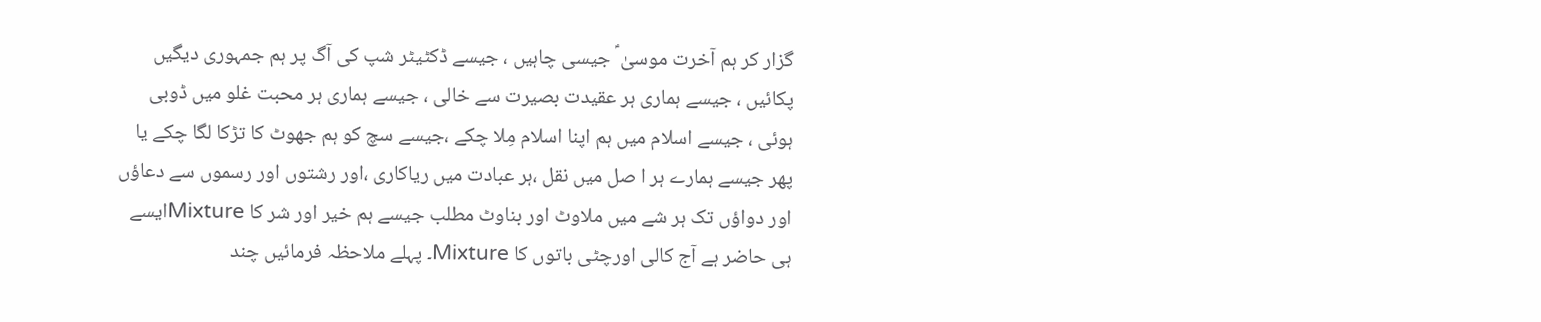گزار کر ہم آخرت موسیٰ ؑ جیسی چاہیں ، جیسے ڈکٹیٹر شپ کی آگ پر ہم جمہوری دیگیں پکائیں ، جیسے ہماری ہر عقیدت بصیرت سے خالی ، جیسے ہماری ہر محبت غلو میں ڈوبی ہوئی ، جیسے اسلام میں ہم اپنا اسلام مِلا چکے ،جیسے سچ کو ہم جھوٹ کا تڑکا لگا چکے یا پھر جیسے ہمارے ہر ا صل میں نقل ،ہر عبادت میں ریاکاری ،اور رشتوں اور رسموں سے دعاؤں اور دواؤں تک ہر شے میں ملاوٹ اور بناوٹ مطلب جیسے ہم خیر اور شر کا Mixtureایسے ہی حاضر ہے آج کالی اورچٹی باتوں کا Mixture۔ پہلے ملاحظہ فرمائیں چند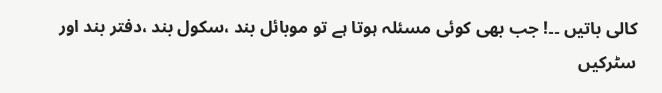کالی باتیں ۔۔! جب بھی کوئی مسئلہ ہوتا ہے تو موبائل بند ،سکول بند ،دفتر بند اور سٹرکیں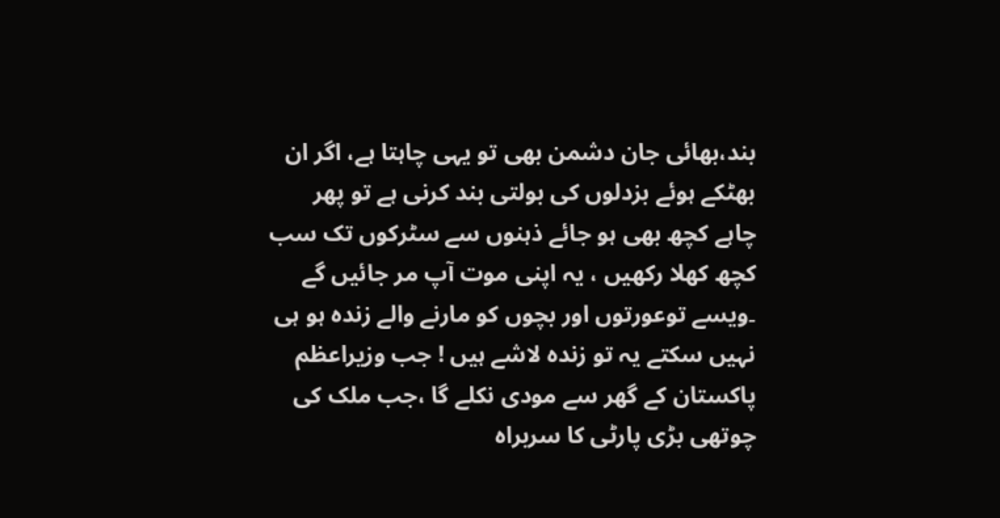بند،بھائی جان دشمن بھی تو یہی چاہتا ہے، اگر ان بھٹکے ہوئے بزدلوں کی بولتی بند کرنی ہے تو پھر چاہے کچھ بھی ہو جائے ذہنوں سے سٹرکوں تک سب کچھ کھلا رکھیں ، یہ اپنی موت آپ مر جائیں گے ۔ویسے توعورتوں اور بچوں کو مارنے والے زندہ ہو ہی نہیں سکتے یہ تو زندہ لاشے ہیں ! جب وزیراعظم پاکستان کے گھر سے مودی نکلے گا ،جب ملک کی چوتھی بڑی پارٹی کا سربراہ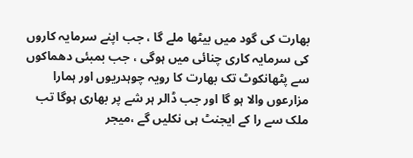بھارت کی گود میں بیٹھا ملے گا ، جب اپنے سرمایہ کاروں کی سرمایہ کاری چنائی میں ہوگی ، جب بمبئی دھماکوں سے پٹھانکوٹ تک بھارت کا رویہ چوہدریوں اور ہمارا مزارعوں والا ہو گا اور جب ڈالر ہر شے پر بھاری ہوگا تب ملک سے را کے ایجنٹ ہی نکلیں گے ،میجر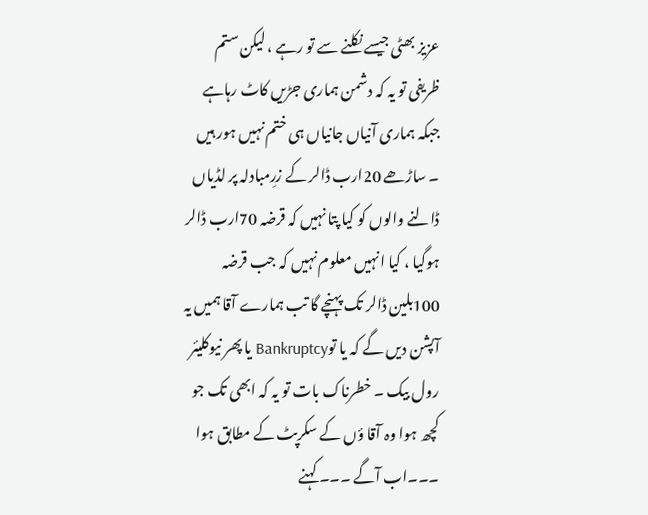عزیز بھٹی جیسے نکلنے سے تو رہے ، لیکن ستم ظریفی تو یہ کہ دشمن ہماری جڑیں کاٹ رہاہے جبکہ ہماری آنیاں جانیاں ہی ختم نہیں ہور ہیں ۔ ساڑھے 20ارب ڈالر کے زرِمبادلہ پر لڈیاں ڈالنے والوں کو کیا پتا نہیں کہ قرضہ 70ارب ڈالر ہوگیا ، کیا انہیں معلوم نہیں کہ جب قرضہ 100بلین ڈالر تک پہنچے گا تب ہمارے آقا ہمیں یہ آپشن دیں گے کہ یا توBankruptcy یا پھر نیوکلیئر رول بیک ۔ خطرناک بات تو یہ کہ ابھی تک جو کچھ ہوا وہ آقا ؤں کے سکرپٹ کے مطابق ہوا ۔۔۔اب آگے ۔۔۔ کہنے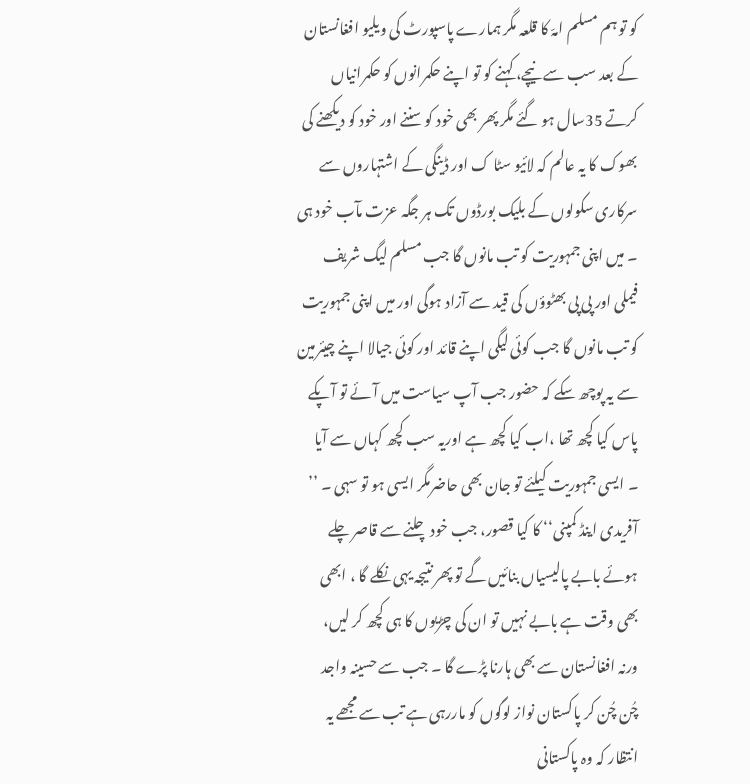کو تو ہم مسلم امہّ کا قلعہ مگر ہمارے پاسپورٹ کی ویلیو افغانستان کے بعد سب سے نیچے، کہنے کو تو اپنے حکمرانوں کو حکمرانیاں کرتے 35سال ہو گئے مگر پھر بھی خود کو سننے اور خود کو دیکھنے کی بھوک کا یہ عالم کہ لائیو سٹا ک اور ڈینگی کے اشتہاروں سے سرکاری سکولوں کے بلیک بورڈوں تک ہر جگہ عزت مآب خود ہی ۔ میں اپنی جمہوریت کو تب مانوں گا جب مسلم لیگ شریف فیملی اور پی پی بھٹوؤں کی قید سے آزاد ہوگی اور میں اپنی جمہوریت کو تب مانوں گا جب کوئی لیگی اپنے قائد اور کوئی جیالا اپنے چیئرمین سے یہ پوچھ سکے کہ حضور جب آپ سیاست میں آئے تو آپکے پاس کیا کچھ تھا ،اب کیا کچھ ہے اوریہ سب کچھ کہاں سے آیا ۔ ایسی جمہوریت کیلئے تو جان بھی حاضرمگر ایسی ہو تو سہی ۔ ’’ آفریدی اینڈ کمپنی‘‘ کا کیا قصور، جب خود چلنے سے قاصر چلے ہوئے بابے پالیسیاں بنائیں گے تو پھر نتیجہ یہی نکلے گا ، ابھی بھی وقت ہے بابے نہیں تو ان کی چڑیوں کا ہی کچھ کر لیں، ورنہ افغانستان سے بھی ہارنا پڑے گا ۔ جب سے حسینہ واجد چُن چُن کر پاکستان نواز لوگوں کو ماررہی ہے تب سے مجھے یہ انتظار کہ وہ پاکستانی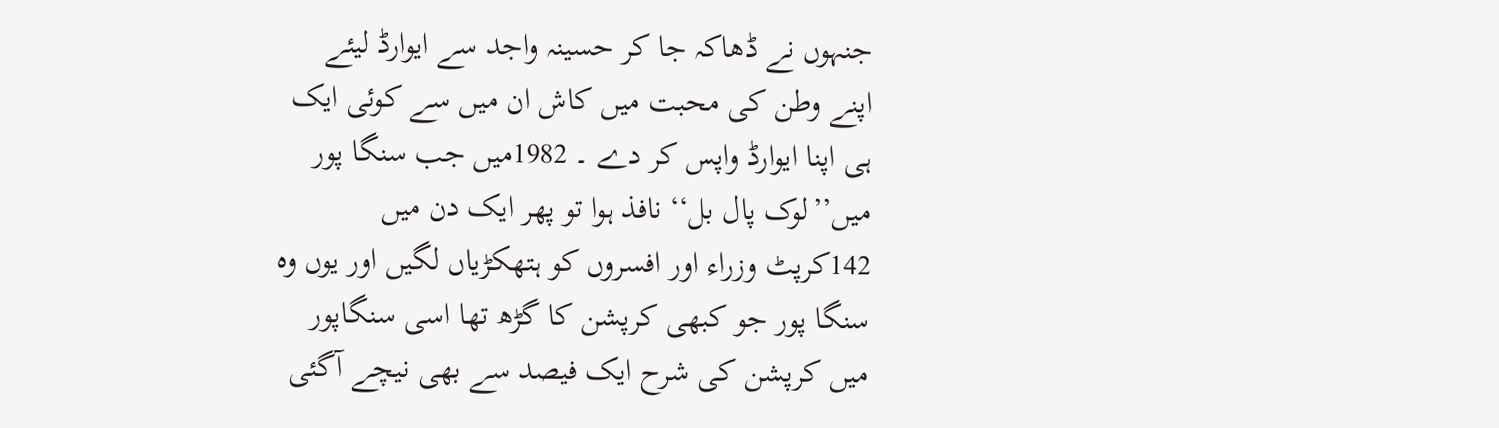جنہوں نے ڈھاکہ جا کر حسینہ واجد سے ایوارڈ لیئے اپنے وطن کی محبت میں کاش ان میں سے کوئی ایک ہی اپنا ایوارڈ واپس کر دے ۔ 1982میں جب سنگا پور میں’’لوک پال بل‘‘ نافذ ہوا تو پھر ایک دن میں 142کرپٹ وزراء اور افسروں کو ہتھکڑیاں لگیں اور یوں وہ سنگا پور جو کبھی کرپشن کا گڑھ تھا اسی سنگاپور میں کرپشن کی شرح ایک فیصد سے بھی نیچے آگئی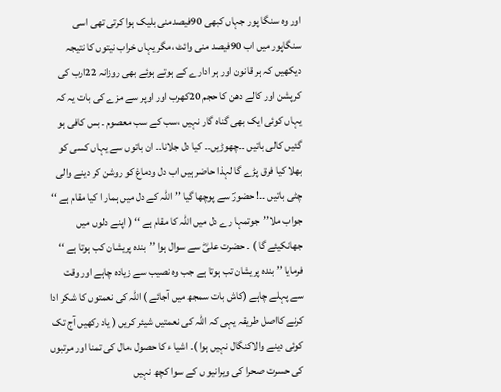اور وہ سنگا پور جہاں کبھی 90فیصدمنی بلیک ہوا کرتی تھی اسی سنگاپور میں اب 90فیصد منی وائٹ ،مگر یہاں خراب نیتوں کا نتیجہ دیکھیں کہ ہر قانون اور ہر ادارے کے ہوتے ہوئے بھی روزانہ 22ارب کی کرپشن اور کالے دھن کا حجم 20کھرب اور اوپر سے مزے کی بات یہ کہ یہاں کوئی ایک بھی گناہ گار نہیں ،سب کے سب معصوم ۔ بس کافی ہو گئیں کالی باتیں ۔۔چھوڑیں۔۔ کیا دل جلانا۔۔ ان باتوں سے یہاں کسی کو بھلا کیا فرق پڑے گا لہذا حاضر ہیں اب دل ودماغ کو روشن کر دینے والی چٹی باتیں ۔۔! حضورؐ سے پوچھا گیا ’’اللہ کے دل میں ہمار ا کیا مقام ہے ‘‘ جواب ملا’’جوتمہا رے دل میں اللہ کا مقام ہے ‘‘ ( اپنے دلوں میں جھانکیئے گا ) ۔ حضرت علیؓ سے سوال ہوا ’’بندہ پریشان کب ہوتا ہے ‘‘ فرمایا ’’ بندہ پریشان تب ہوتا ہے جب وہ نصیب سے زیادہ چاہے اور وقت سے پہلے چاہے (کاش بات سمجھ میں آجائے ) اللہ کی نعمتوں کا شکر ادا کرنے کااصل طریقہ یہی کہ اللہ کی نعمتیں شیئر کریں ( یاد رکھیں آج تک کوئی دینے والاکنگال نہیں ہوا )۔ اشیا ء کا حصول ،مال کی تمنا اور مرتبوں کی حسرت صحرا کی ویرانیو ں کے سوا کچھ نہیں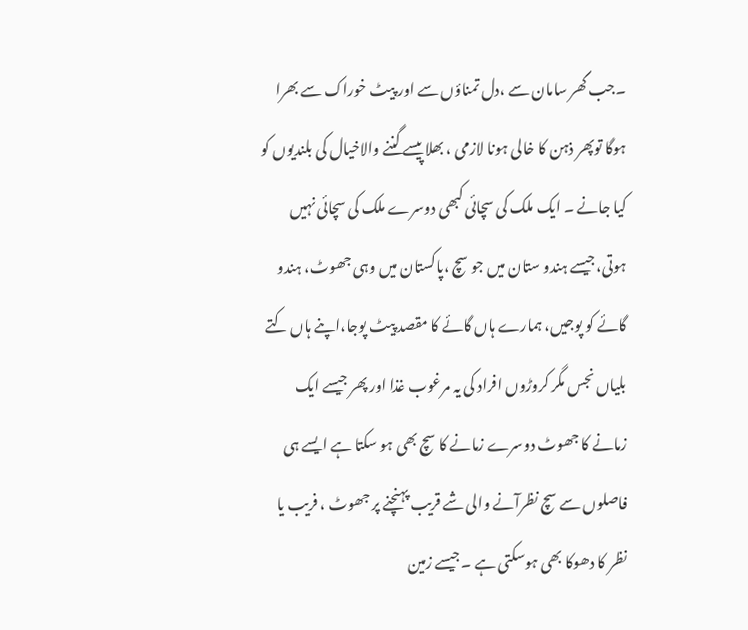۔جب گھر سامان سے ،دل تمناؤں سے اور پیٹ خوراک سے بھرا ہوگا توپھر ذہن کا خالی ہونا لازمی ، بھلا پیسے گننے والاخیال کی بلندیوں کو کیا جانے ۔ ایک ملک کی سچائی کبھی دوسرے ملک کی سچائی نہیں ہوتی،جیسے ہندو ستان میں جو سچ ،پاکستان میں وہی جھوٹ، ہندو گائے کو پوجیں، ہمارے ہاں گائے کا مقصد پیٹ پوجا،اپنے ہاں کتے بلیاں نجس مگر کروڑوں افراد کی یہ مرغوب غذا اور پھر جیسے ایک زمانے کا جھوٹ دوسرے زمانے کا سچ بھی ہو سکتا ہے ایسے ہی فاصلوں سے سچ نظرآنے والی شے قریب پہنچنے پر جھوٹ ، فریب یا نظر کا دھوکا بھی ہوسکتی ہے ۔جیسے زمین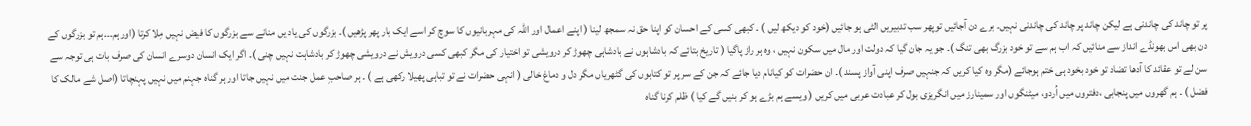پر تو چاند کی چاندنی ہے لیکن چاند پر چاند کی چاندنی نہیں۔ برے دن آجائیں توپھر سب تدبیریں الٹی ہو جائیں (خود کو دیکھ لیں ) ۔ کبھی کسی کے احسان کو اپنا حق نہ سمجھ لینا ( اپنے اعمال اور اللہ کی مہربانیوں کا سوچ کر اسے ایک بار پھر پڑھیں )۔ بزرگوں کی یاد یں منانے سے بزرگوں کا فیض نہیں مِلا کرتا (اورہم۔۔۔ہم تو بزرگوں کے دن بھی اس بھونڈے انداز سے منائیں کہ اب ہم سے تو خود بزرگ بھی تنگ )۔ جو یہ جان گیا کہ دولت اور مال میں سکون نہیں ، وہ ہر راز پاگیا ( تاریخ بتائے کہ بادشاہوں نے بادشاہی چھوڑ کر درویشی تو اختیار کی مگر کبھی کسی درویش نے درویشی چھوڑ کر بادشاہت نہیں چنی )۔ اگر ایک انسان دوسرے انسان کی صرف بات ہی توجہ سے سن لے تو عقائد کا آدھا تضاد تو خود بخود ہی ختم ہوجائے (مگر وہ کیا کریں کہ جنہیں صرف اپنی آواز پسند )۔ ان حضرات کو کیانام دیا جائے کہ جن کے سر پر تو کتابوں کی گٹھریاں مگر دل و دماغ خالی ( انہی حضرات نے تو تباہی پھیلا رکھی ہے ) ۔ ہر صاحبِ عمل جنت میں نہیں جاتا اور ہر گناہ جہنم میں نہیں پہنچاتا (اصل شے مالک کا فضل ) ۔ ہم گھروں میں پنجابی ،دفتروں میں اُردو، میٹنگوں اور سمینارز میں انگریزی بول کر عبادت عربی میں کریں ( ویسے ہم بڑے ہو کر بنیں گے کیا ) ظلم کرنا گناہ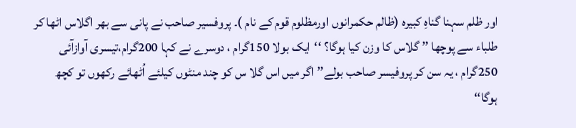اور ظلم سہنا گناہِ کبیرہ (ظالم حکمرانوں اورمظلوم قوم کے نام )۔ پروفسیر صاحب نے پانی سے بھر اگلاس اٹھا کر طلباء سے پوچھا ’’ گلاس کا وزن کیا ہوگا؟ ‘‘ایک بولا 150گرام ، دوسرے نے کہا 200گرام،تیسری آوازآئی 250گرام ، یہ سن کر پروفیسر صاحب بولے’’ اگر میں اس گلا س کو چند منٹوں کیلئے اُٹھائے رکھوں تو کچھ ہوگا‘‘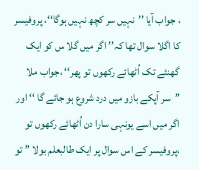، جواب آیا ’’نہیں سر کچھ نہیں ہوگا‘‘، پروفیسر کا اگلا سوال تھا کہ’’ اگر میں گلا س کو ایک گھنٹے تک اُٹھائے رکھوں تو پھر‘‘ ،جواب ملا ’’سر آپکے بازو میں درد شروع ہو جائے گا ‘‘ اور اگر میں اسے یونہی سارا دن اُٹھائے رکھوں تو ،پروفیسر کے اس سوال پر ایک طالبعلم بولا ’’ تو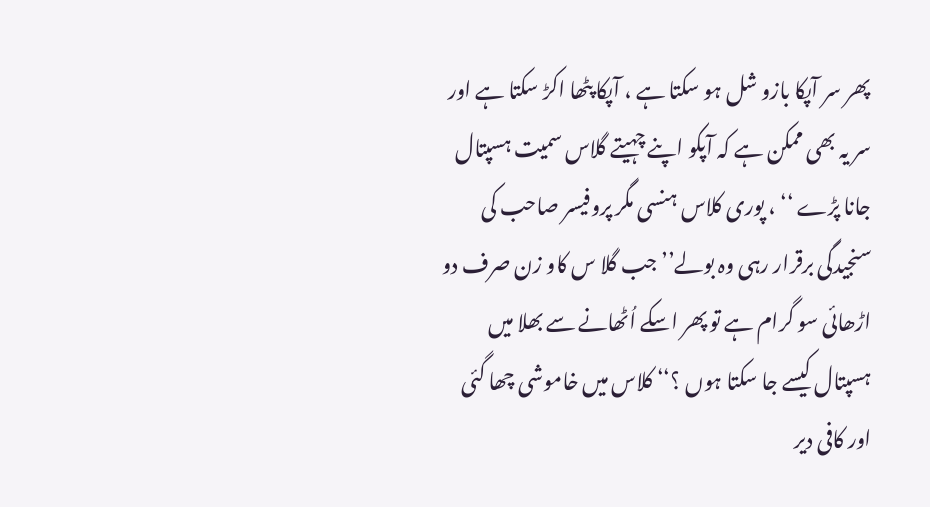پھر سر آپکا بازو شل ہو سکتا ہے ، آپکا پٹھا اکڑ سکتا ہے اور سر یہ بھی ممکن ہے کہ آپکو اپنے چہیتے گلاس سمیت ہسپتال جانا پڑے ‘‘ ، پوری کلاس ہنسی مگر پروفیسر صاحب کی سنجیدگی برقرار رہی وہ بولے’’ جب گلا س کاو زن صرف دو اڑھائی سو گرام ہے تو پھر اسکے اُٹھانے سے بھلا میں ہسپتال کیسے جا سکتا ہوں ؟‘‘ کلاس میں خاموشی چھا گئی اور کافی دیر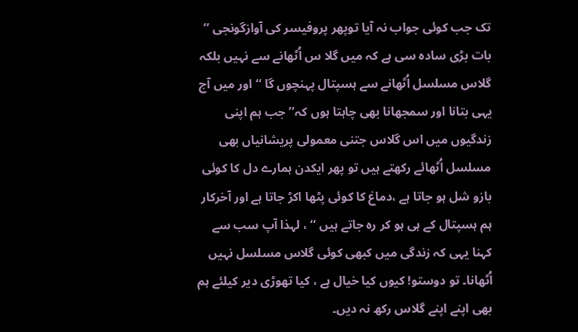تک جب کوئی جواب نہ آیا توپھر پروفیسر کی آوازگونجی ’’ بات بڑی سادہ سی ہے کہ میں گلا س اُٹھانے سے نہیں بلکہ گلاس مسلسل اُٹھانے سے ہسپتال پہنچوں گا ‘‘ اور میں آج یہی بتانا اور سمجھانا بھی چاہتا ہوں کہ’’ جب ہم اپنی زندگیوں میں اس گلاس جتنی معمولی پریشانیاں بھی مسلسل اُٹھائے رکھتے ہیں تو پھر ایکدن ہمارے دل کا کوئی بازو شل ہو جاتا ہے ،دماغ کا کوئی پٹھا اکڑ جاتا ہے اور آخرکار ہم ہسپتال کے ہی ہو کر رہ جاتے ہیں ‘‘ ، لہذا آپ سب سے کہنا یہی کہ زندگی میں کبھی کوئی گلاس مسلسل نہیں اُٹھانا۔ تو دوستو! کیوں کیا خیال ہے ، کیا تھوڑی دیر کیلئے ہم بھی اپنے اپنے گلاس رکھ نہ دیں۔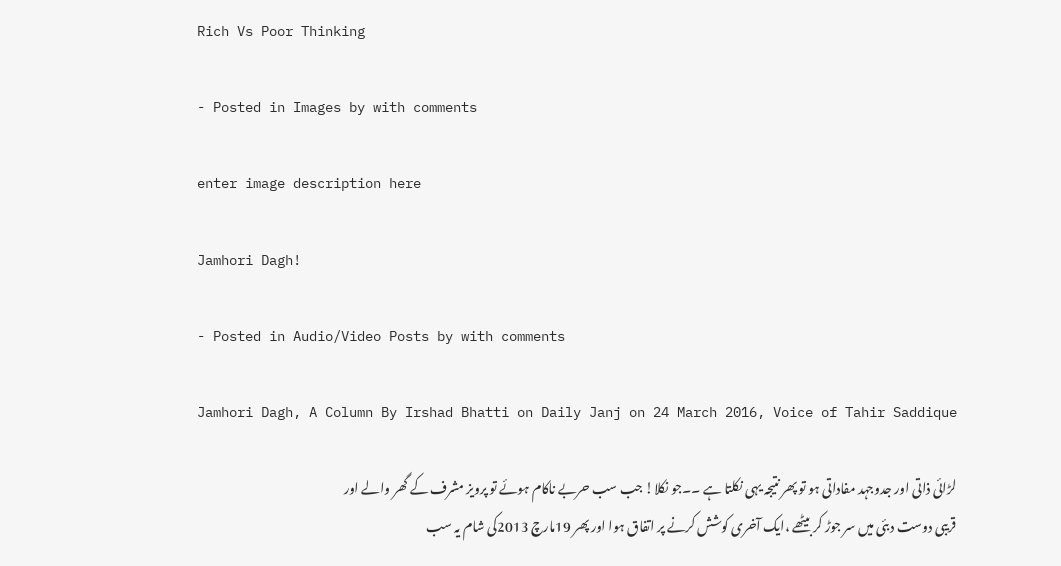Rich Vs Poor Thinking

- Posted in Images by with comments

enter image description here

Jamhori Dagh!

- Posted in Audio/Video Posts by with comments

Jamhori Dagh, A Column By Irshad Bhatti on Daily Janj on 24 March 2016, Voice of Tahir Saddique

لڑائی ذاتی اور جدوجہد مفاداتی ہو تو پھر نتیجہ یہی نکلتا ہے ۔۔جو نکلا! جب سب حربے ناکام ہوئے تو پرویز مشرف کے گھر والے اور قریبی دوست دبئی میں سر جوڑ کر بیٹھے ،ایک آخری کوشش کرنے پر اتفاق ہوا اور پھر 19مارچ 2013کی شام یہ سب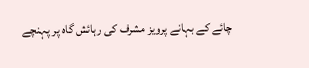چائے کے بہانے پرویز مشرف کی رہائش گاہ پر پہنچے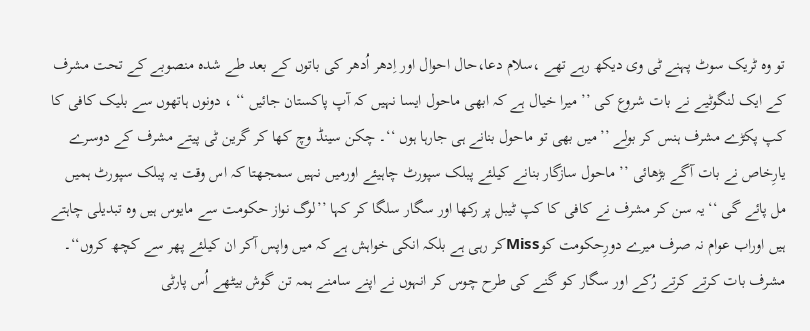تو وہ ٹریک سوٹ پہنے ٹی وی دیکھ رہے تھے ،سلام دعا،حال احوال اور اِدھر اُدھر کی باتوں کے بعد طے شدہ منصوبے کے تحت مشرف کے ایک لنگوٹیے نے بات شروع کی ’’ میرا خیال ہے کہ ابھی ماحول ایسا نہیں کہ آپ پاکستان جائیں ‘‘ ، دونوں ہاتھوں سے بلیک کافی کا کپ پکڑے مشرف ہنس کر بولے ’’میں بھی تو ماحول بنانے ہی جارہا ہوں ‘‘۔ چکن سینڈ وچ کھا کر گرین ٹی پیتے مشرف کے دوسرے یارِخاص نے بات آگے بڑھائی ’’ ماحول سازگار بنانے کیلئے پبلک سپورٹ چاہیئے اورمیں نہیں سمجھتا کہ اس وقت یہ پبلک سپورٹ ہمیں مل پائے گی ‘‘ یہ سن کر مشرف نے کافی کا کپ ٹیبل پر رکھا اور سگار سلگا کر کہا ’’لوگ نواز حکومت سے مایوس ہیں وہ تبدیلی چاہتے ہیں اوراب عوام نہ صرف میرے دورِحکومت کوMissکر رہی ہے بلکہ انکی خواہش ہے کہ میں واپس آکر ان کیلئے پھر سے کچھ کروں‘‘۔ مشرف بات کرتے کرتے رُکے اور سگار کو گنے کی طرح چوس کر انہوں نے اپنے سامنے ہمہ تن گوش بیٹھے اُس پارٹی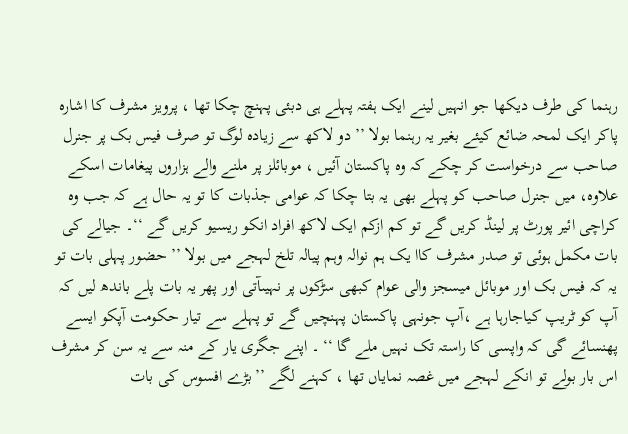رہنما کی طرف دیکھا جو انہیں لینے ایک ہفتہ پہلے ہی دبئی پہنچ چکا تھا ، پرویز مشرف کا اشارہ پاکر ایک لمحہ ضائع کیئے بغیر یہ رہنما بولا ’’ دو لاکھ سے زیادہ لوگ تو صرف فیس بک پر جنرل صاحب سے درخواست کر چکے کہ وہ پاکستان آئیں ، موبائلز پر ملنے والے ہزاروں پیغامات اسکے علاوہ، میں جنرل صاحب کو پہلے بھی یہ بتا چکا کہ عوامی جذبات کا تو یہ حال ہے کہ جب وہ کراچی ائیر پورٹ پر لینڈ کریں گے تو کم ازکم ایک لاکھ افراد انکو ریسیو کریں گے ‘‘۔ جیالے کی بات مکمل ہوئی تو صدر مشرف کاا یک ہم نوالہ وہم پیالہ تلخ لہجے میں بولا ’’ حضور پہلی بات تو یہ کہ فیس بک اور موبائل میسجز والی عوام کبھی سڑکوں پر نہیںآتی اور پھر یہ بات پلے باندھ لیں کہ آپ کو ٹریپ کیاجارہا ہے ،آپ جونہی پاکستان پہنچیں گے تو پہلے سے تیار حکومت آپکو ایسے پھنسائے گی کہ واپسی کا راستہ تک نہیں ملے گا ‘‘ ۔ اپنے جگری یار کے منہ سے یہ سن کر مشرف اس بار بولے تو انکے لہجے میں غصہ نمایاں تھا ، کہنے لگے ’’بڑے افسوس کی بات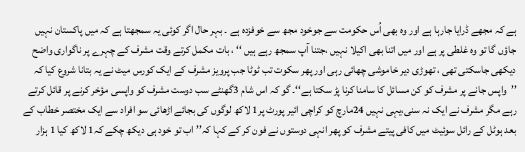ہے کہ مجھے ڈرایا جارہا ہے اور وہ بھی اُس حکومت سے جوخود مجھ سے خوفزدہ ہے ۔ بہر حال اگر کوئی یہ سمجھتا ہے کہ میں پاکستان نہیں جاؤں گا تو وہ غلطی پر ہے اور میں اتنا بھی اکیلا نہیں ،جتنا آپ سمجھ رہے ہیں ‘‘ ، بات مکمل کرتے وقت مشرف کے چہرے پر ناگواری واضح دیکھی جاسکتی تھی ، تھوڑی دیر خاموشی چھائی رہی اور پھر سکوت تب ٹوٹا جب پرویز مشرف کے ایک کورس میٹ نے یہ بتانا شروع کیا کہ ’’واپس جانے پر مشرف کو کن مسائل کا سامنا کرنا پڑ سکتا ہے‘‘۔ گو کہ اس شام 3گھنٹے سب دوست مشرف کو واپسی مؤخر کرنے پر قائل کرتے رہے مگر مشرف نے ایک نہ سنی،یہی نہیں 24مارچ کو کراچی ائیر پورٹ پر1 لاکھ لوگوں کی بجائے اڑھائی سو افراد سے ایک مختصر خطاب کے بعد ہوٹل کے رائل سوئیٹ میں کافی پیتے مشرف کو پھر انہی دوستوں نے فون کر کے کہا کہ’’ اب تو خود ہی دیکھ چکے کہ1 لاکھ کیا 1 ہزار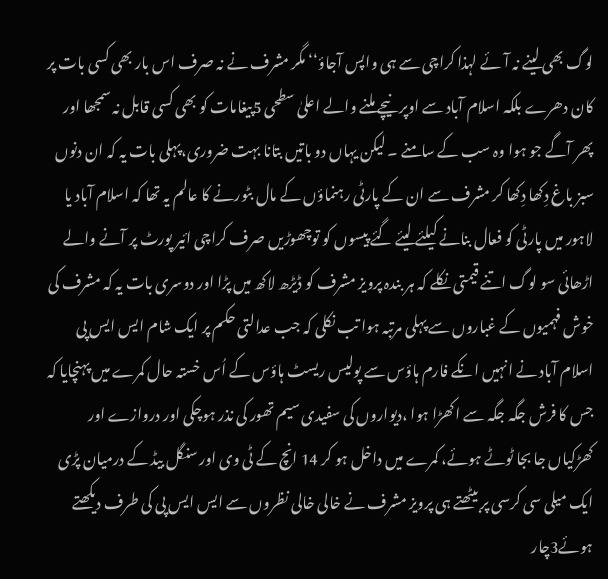لوگ بھی لینے نہ آئے لہذا کراچی سے ہی واپس آجاؤ‘‘ مگر مشرف نے نہ صرف اس بار بھی کسی بات پر کان دھرے بلکہ اسلام آباد سے اوپر نیچے ملنے والے اعلیٰ سطحی 5پیغامات کو بھی کسی قابل نہ سمجھا اور پھر آگے جو ہوا وہ سب کے سامنے ۔ لیکن یہاں دو باتیں بتانا بہت ضروری،پہلی بات یہ کہ ان دنوں سبز باغ دِکھا دِکھا کر مشرف سے ان کے پارٹی رہنماؤں کے مال بٹورنے کا عالم یہ تھا کہ اسلام آباد یا لاہور میں پارٹی کو فعال بنانے کیلئے لیئے گئے پیسوں کو توچھوڑیں صرف کراچی ائیر پورٹ پر آنے والے اڑھائی سو لوگ اتنے قیمتی نکلے کہ ہر بندہ پرویز مشرف کو ڈیڑھ لاکھ میں پڑا اور دوسری بات یہ کہ مشرف کی خوش فہمیوں کے غباروں سے پہلی مرتبہ ہوا تب نکلی کہ جب عدالتی حکم پر ایک شام ایس ایس پی اسلام آباد نے انہیں انکے فارم ہاؤس سے پولیس ریسٹ ہاؤس کے اُس خستہ حال کمرے میں پہنچایا کہ جس کا فرش جگہ جگہ سے اکھڑا ہوا ،دیواروں کی سفیدی سیم تھور کی نذر ہوچکی اور دروازے اور کھڑکیاں جا بجا ٹوٹے ہوئے، کمرے میں داخل ہو کر 14 انچ کے ٹی وی اور سنگل بیڈ کے درمیان پڑی ایک میلی سی کرسی پر بیٹھتے ہی پرویز مشرف نے خالی خالی نظروں سے ایس ایس پی کی طرف دیکھتے ہوئے3چار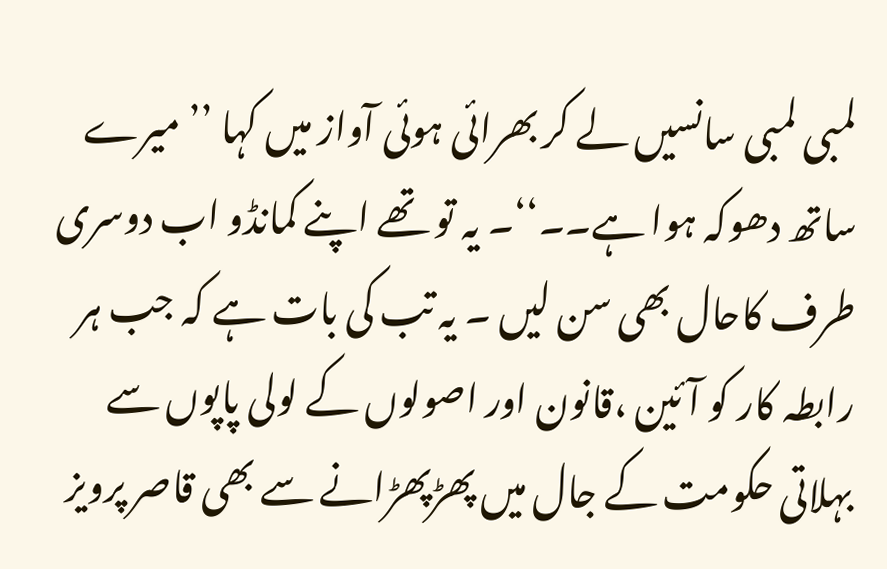لمبی لمبی سانسیں لے کر بھرائی ہوئی آواز میں کہا ’’ میرے ساتھ دھوکہ ہوا ہے۔۔‘‘۔ یہ تو تھے اپنے کمانڈو اب دوسری طرف کاحال بھی سن لیں ۔ یہ تب کی بات ہے کہ جب ہر رابطہ کار کو آئین ،قانون اور اصولوں کے لولی پاپوں سے بہلاتی حکومت کے جال میں پھڑپھڑانے سے بھی قاصر پرویز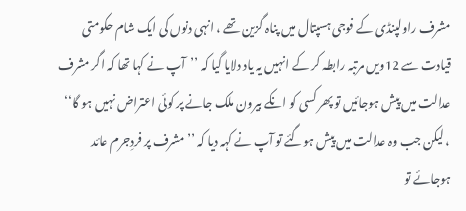مشرف راولپنڈی کے فوجی ہسپتال میں پناہ گزین تھے ، انہی دنوں کی ایک شام حکومتی قیادت سے 12ویں مرتبہ رابطہ کر کے انہیں یہ یاد دلایا گیا کہ ’’آپ نے کہا تھا کہ اگر مشرف عدالت میں پیش ہوجائیں تو پھر کسی کو انکے بیرون ملک جانے پر کوئی اعتراض نہیں ہو گا‘‘ ، لیکن جب وہ عدالت میں پیش ہوگئے تو آپ نے کہہ دیا کہ ’’ مشرف پر فردِجرم عائد ہوجائے تو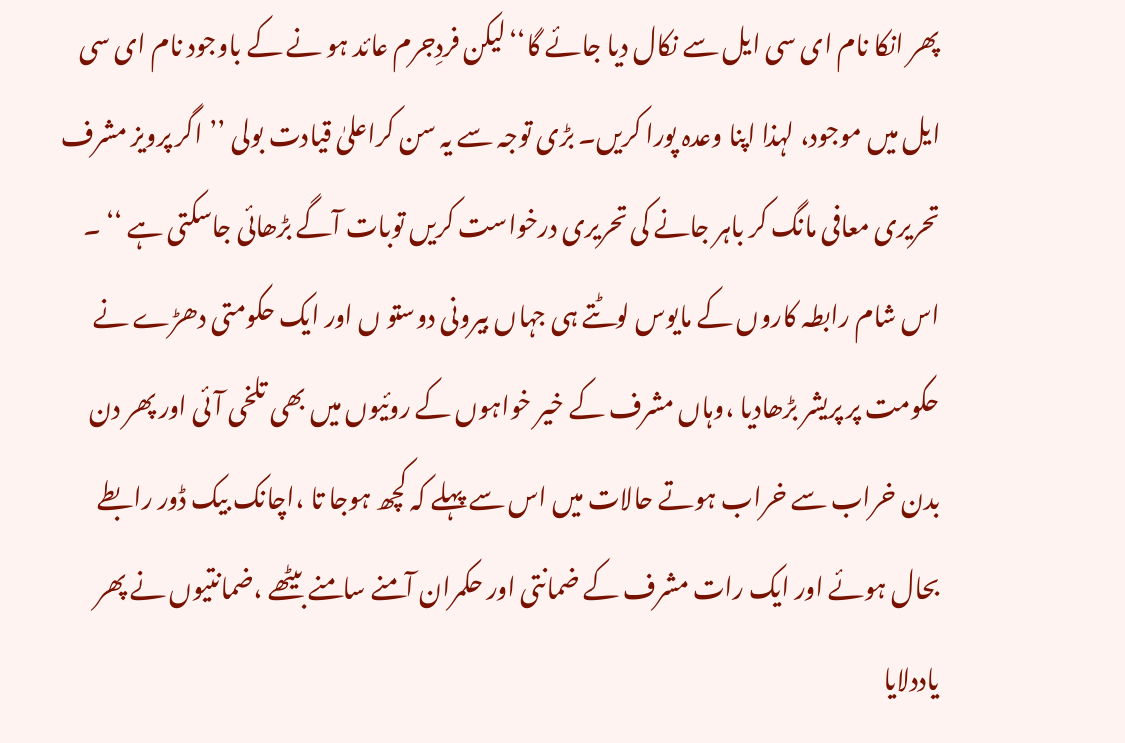پھر انکا نام ای سی ایل سے نکال دیا جائے گا‘‘لیکن فردِجرم عائد ہو نے کے باوجود نام ای سی ایل میں موجود، لہذا اپنا وعدہ پورا کریں۔ بڑی توجہ سے یہ سن کراعلیٰ قیادت بولی ’’اگر پرویز مشرف تحریری معافی مانگ کر باہر جانے کی تحریری درخواست کریں توبات آگے بڑھائی جاسکتی ہے ‘‘ ۔ اس شام رابطہ کاروں کے مایوس لوٹتے ہی جہاں بیرونی دوستو ں اور ایک حکومتی دھڑے نے حکومت پر پریشر بڑھادیا ،وہاں مشرف کے خیر خواہوں کے روئیوں میں بھی تلخی آئی اور پھر دن بدن خراب سے خراب ہوتے حالات میں اس سے پہلے کہ کچھ ہوجا تا ،اچانک بیک ڈور رابطے بحال ہوئے اور ایک رات مشرف کے ضمانتی اور حکمران آمنے سامنے بیٹھے ،ضمانتیوں نے پھر یاددلایا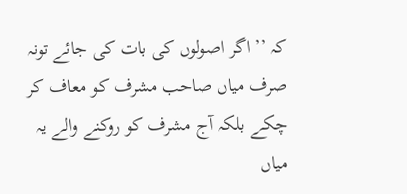کہ ’’ اگر اصولوں کی بات کی جائے تونہ صرف میاں صاحب مشرف کو معاف کر چکے بلکہ آج مشرف کو روکنے والے یہ میاں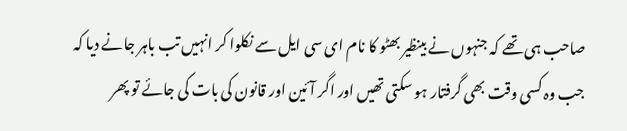صاحب ہی تھے کہ جنہوں نے بینظیر بھٹو کا نام ای سی ایل سے نکلوا کر انہیں تب باہر جانے دیا کہ جب وہ کسی وقت بھی گرفتار ہو سکتی تھیں اور اگر آئین اور قانون کی بات کی جائے تو پھر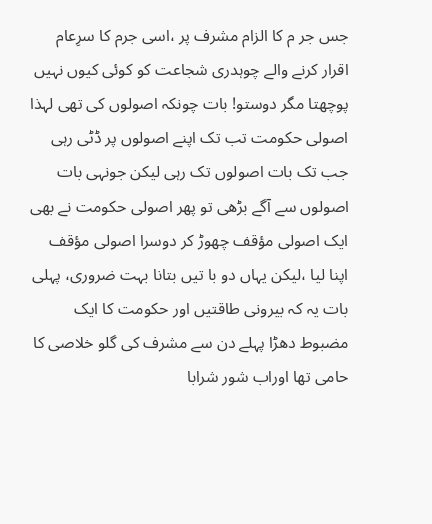جس جر م کا الزام مشرف پر ،اسی جرم کا سرِعام اقرار کرنے والے چوہدری شجاعت کو کوئی کیوں نہیں پوچھتا مگر دوستو! بات چونکہ اصولوں کی تھی لہذا اصولی حکومت تب تک اپنے اصولوں پر ڈٹی رہی جب تک بات اصولوں تک رہی لیکن جونہی بات اصولوں سے آگے بڑھی تو پھر اصولی حکومت نے بھی ایک اصولی مؤقف چھوڑ کر دوسرا اصولی مؤقف اپنا لیا ،لیکن یہاں دو با تیں بتانا بہت ضروری، پہلی بات یہ کہ بیرونی طاقتیں اور حکومت کا ایک مضبوط دھڑا پہلے دن سے مشرف کی گلو خلاصی کا حامی تھا اوراب شور شرابا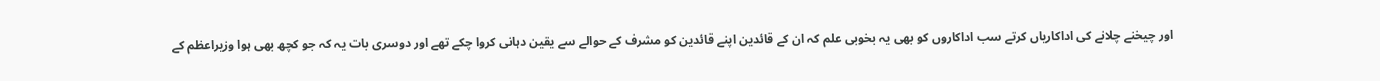اور چیخنے چلانے کی اداکاریاں کرتے سب اداکاروں کو بھی یہ بخوبی علم کہ ان کے قائدین اپنے قائدین کو مشرف کے حوالے سے یقین دہانی کروا چکے تھے اور دوسری بات یہ کہ جو کچھ بھی ہوا وزیراعظم کے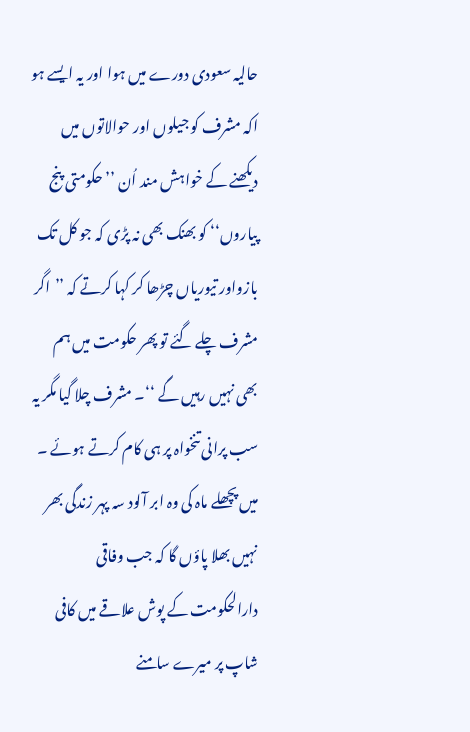حالیہ سعودی دورے میں ہوا اور یہ ایسے ہو اکہ مشرف کو جیلوں اور حوالاتوں میں دیکھنے کے خواہش مند اُن ’’حکومتی پنج پیاروں‘‘ کو بھنک بھی نہ پڑی کہ جو کل تک بازواور تیوریاں چڑھا کر کہا کرتے کہ ’’اگر مشرف چلے گئے تو پھر حکومت میں ہم بھی نہیں رہیں گے ‘‘۔ مشرف چلا گیا مگر یہ سب پرانی تنخواہ پر ہی کام کرتے ہوئے ۔ میں پچھلے ماہ کی وہ ابر آلود سہ پہر زندگی بھر نہیں بھلا پاؤں گا کہ جب وفاقی دارالحکومت کے پوش علاقے میں کافی شاپ پر میرے سامنے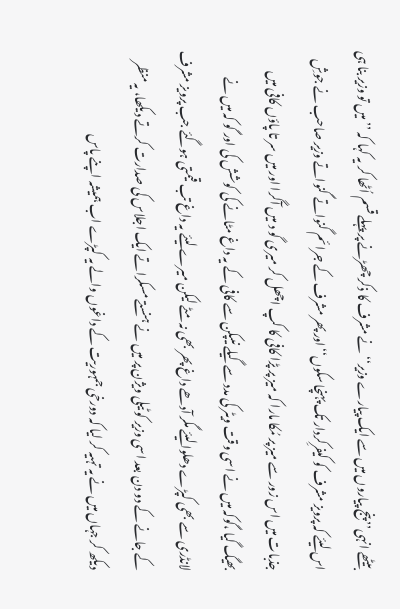بیٹھے انہی’’ پنج پیاروں میں سے ایک پیارے وزیر‘‘نے مشرف کا ذکر چھڑنے پر پہلے قسم اُٹھا کر یہ کہا کہ ’’ میں تو وزیر بنا ہی اس لیئے کہ پرویز مشرف کو کیفرِکردار تک پہنچا سکوں‘‘اور پھر مشرف کے جرائم گنواتے گنواتے وزیر صاحب نے جوشِ جذبات میں اس زور سے میز پر مُکا مارا کہ میز پر پڑا کافی کا کپ اچھل کر میری گو د میں آگرا اور میں سر تا پاؤں کافی میں بھیگ گیا ،گوکہ میں نے اسی وقت ویٹر کی مدد سے گیلے نیپکن سے کافی کے یہ داغ مٹانے کی کوشش کی اور گو کہ میں نے لانڈری سے بھی کپڑے دھلوالیئے مگر آدھے داغ پھر بھی نہ مٹے لیکن میرے لیئے یہ داغ تب قیمتی ہوگئے جب پرویز مشرف کے جانے کے دو دن بعد اسی وزیر کو ٹیلی ویژن پر میں نے ہنستے مسکراتے ایک اجلاس کی صدارت کرتے دیکھا، یہ منظر دیکھ کر جہاں میں نے یہ تہیہ کر لیا کہ دورخی جمہوریت کے داغوں والے یہ کپڑے اب ہمیشہ اپنے پاس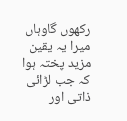رکھوں گاوہاں میرا یہ یقین مزید پختہ ہوا کہ جب لڑائی ذاتی اور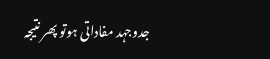جدوجہد مفاداتی ہوتو پھر نتیجہ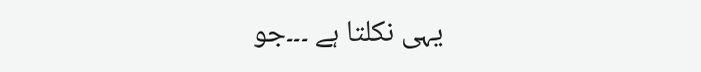یہی نکلتا ہے ۔۔۔جو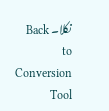نکلا۔ Back to Conversion Tool